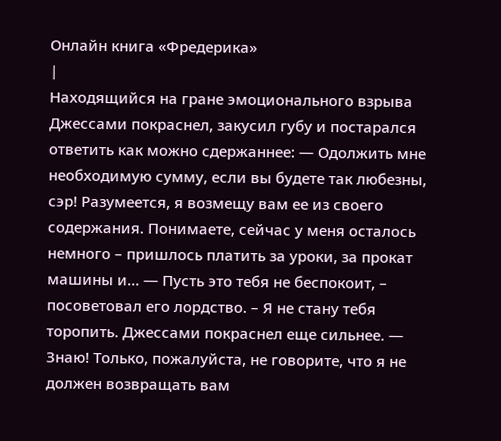Онлайн книга «Фредерика»
|
Находящийся на гране эмоционального взрыва Джессами покраснел, закусил губу и постарался ответить как можно сдержаннее: — Одолжить мне необходимую сумму, если вы будете так любезны, сэр! Разумеется, я возмещу вам ее из своего содержания. Понимаете, сейчас у меня осталось немного – пришлось платить за уроки, за прокат машины и… — Пусть это тебя не беспокоит, – посоветовал его лордство. – Я не стану тебя торопить. Джессами покраснел еще сильнее. — Знаю! Только, пожалуйста, не говорите, что я не должен возвращать вам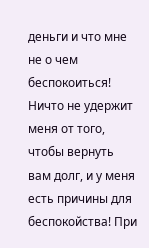деньги и что мне не о чем беспокоиться! Ничто не удержит меня от того, чтобы вернуть вам долг, и у меня есть причины для беспокойства! При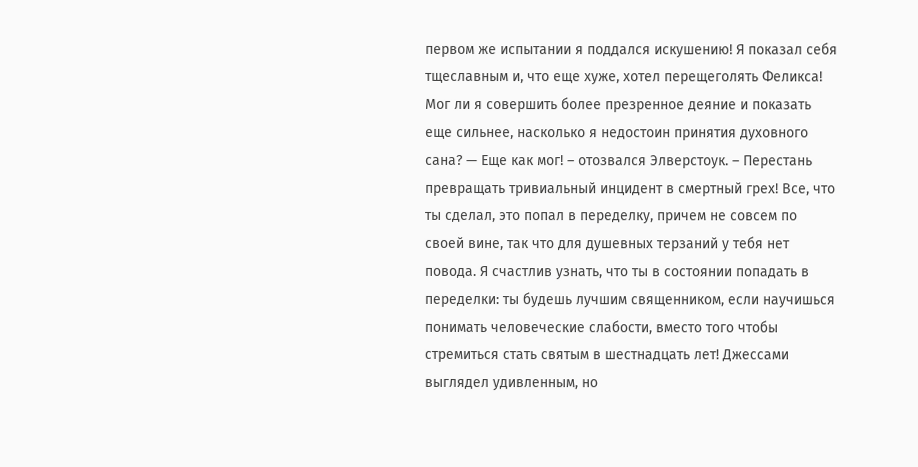первом же испытании я поддался искушению! Я показал себя тщеславным и, что еще хуже, хотел перещеголять Феликса! Мог ли я совершить более презренное деяние и показать еще сильнее, насколько я недостоин принятия духовного сана? — Еще как мог! – отозвался Элверстоук. – Перестань превращать тривиальный инцидент в смертный грех! Все, что ты сделал, это попал в переделку, причем не совсем по своей вине, так что для душевных терзаний у тебя нет повода. Я счастлив узнать, что ты в состоянии попадать в переделки: ты будешь лучшим священником, если научишься понимать человеческие слабости, вместо того чтобы стремиться стать святым в шестнадцать лет! Джессами выглядел удивленным, но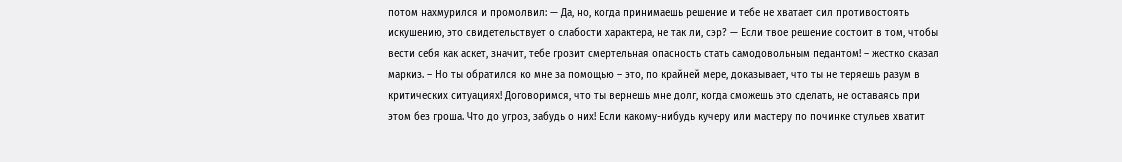потом нахмурился и промолвил: — Да, но, когда принимаешь решение и тебе не хватает сил противостоять искушению, это свидетельствует о слабости характера, не так ли, сэр? — Если твое решение состоит в том, чтобы вести себя как аскет, значит, тебе грозит смертельная опасность стать самодовольным педантом! – жестко сказал маркиз. – Но ты обратился ко мне за помощью – это, по крайней мере, доказывает, что ты не теряешь разум в критических ситуациях! Договоримся, что ты вернешь мне долг, когда сможешь это сделать, не оставаясь при этом без гроша. Что до угроз, забудь о них! Если какому-нибудь кучеру или мастеру по починке стульев хватит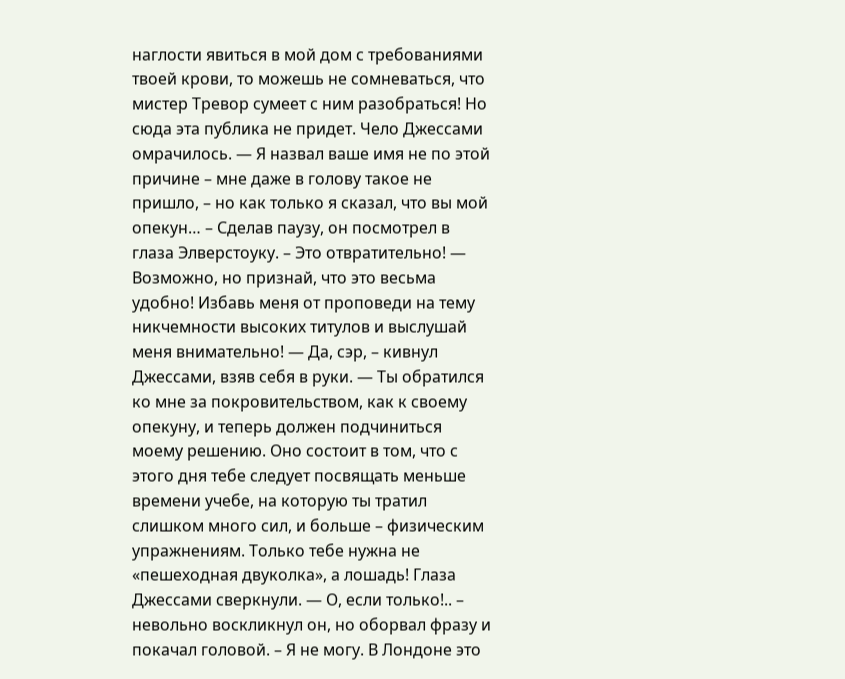наглости явиться в мой дом с требованиями твоей крови, то можешь не сомневаться, что мистер Тревор сумеет с ним разобраться! Но сюда эта публика не придет. Чело Джессами омрачилось. — Я назвал ваше имя не по этой причине – мне даже в голову такое не пришло, – но как только я сказал, что вы мой опекун… – Сделав паузу, он посмотрел в глаза Элверстоуку. – Это отвратительно! — Возможно, но признай, что это весьма удобно! Избавь меня от проповеди на тему никчемности высоких титулов и выслушай меня внимательно! — Да, сэр, – кивнул Джессами, взяв себя в руки. — Ты обратился ко мне за покровительством, как к своему опекуну, и теперь должен подчиниться моему решению. Оно состоит в том, что с этого дня тебе следует посвящать меньше времени учебе, на которую ты тратил слишком много сил, и больше – физическим упражнениям. Только тебе нужна не «пешеходная двуколка», а лошадь! Глаза Джессами сверкнули. — О, если только!.. – невольно воскликнул он, но оборвал фразу и покачал головой. – Я не могу. В Лондоне это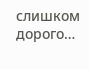слишком дорого…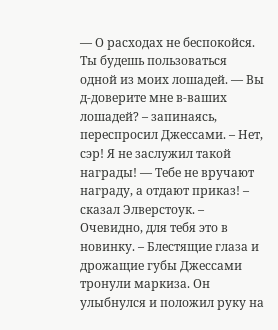— О расходах не беспокойся. Ты будешь пользоваться одной из моих лошадей. — Вы д-доверите мне в-ваших лошадей? – запинаясь, переспросил Джессами. – Нет, сэр! Я не заслужил такой награды! — Тебе не вручают награду, а отдают приказ! – сказал Элверстоук. – Очевидно, для тебя это в новинку. – Блестящие глаза и дрожащие губы Джессами тронули маркиза. Он улыбнулся и положил руку на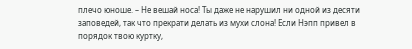плечо юноше. – Не вешай носа! Ты даже не нарушил ни одной из десяти заповедей, так что прекрати делать из мухи слона! Если Нэпп привел в порядок твою куртку,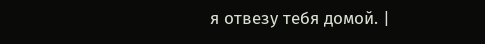я отвезу тебя домой. |